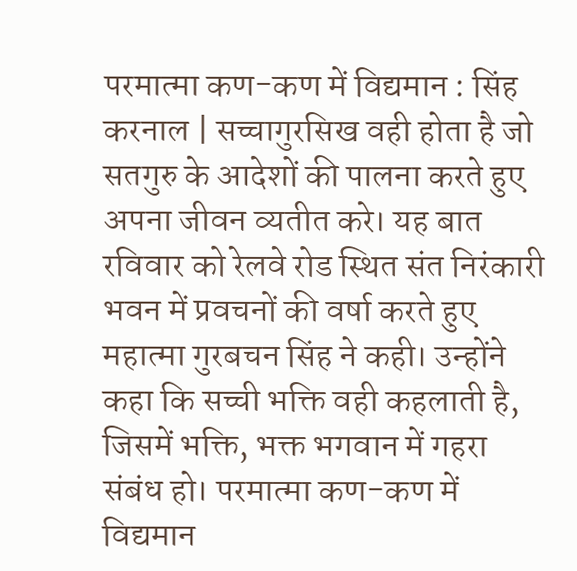परमात्मा कण-कण में विद्यमान : सिंह
करनाल | सच्चागुरसिख वही होता है जो सतगुरु के आदेशों की पालना करते हुए अपना जीवन व्यतीत करे। यह बात रविवार को रेलवे रोड स्थित संत निरंकारी भवन में प्रवचनों की वर्षा करते हुए महात्मा गुरबचन सिंह ने कही। उन्होंने कहा कि सच्ची भक्ति वही कहलाती है, जिसमें भक्ति, भक्त भगवान में गहरा संबंध हो। परमात्मा कण-कण में विद्यमान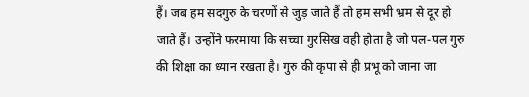हैं। जब हम सदगुरु के चरणों से जुड़ जाते हैं तो हम सभी भ्रम से दूर हो जाते हैं। उन्होंने फरमाया कि सच्चा गुरसिख वही होता है जो पल-पल गुरु की शिक्षा का ध्यान रखता है। गुरु की कृपा से ही प्रभू को जाना जा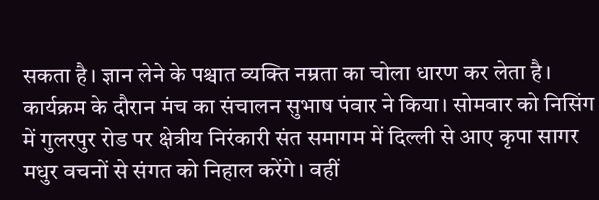सकता है। ज्ञान लेने के पश्चात व्यक्ति नम्रता का चोला धारण कर लेता है। कार्यक्रम के दौरान मंच का संचालन सुभाष पंवार ने किया। सोमवार को निसिंग में गुलरपुर रोड पर क्षेत्रीय निरंकारी संत समागम में दिल्ली से आए कृपा सागर मधुर वचनों से संगत को निहाल करेंगे। वहीं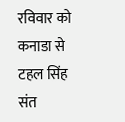रविवार को कनाडा से टहल सिंह संत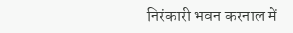निरंकारी भवन करनाल में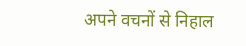अपने वचनों से निहाल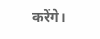करेंगे।